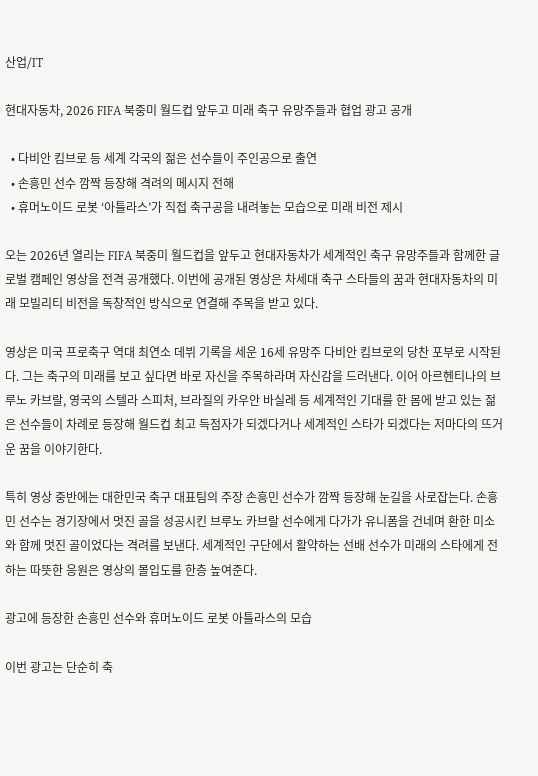산업/IT

현대자동차, 2026 FIFA 북중미 월드컵 앞두고 미래 축구 유망주들과 협업 광고 공개

  • 다비안 킴브로 등 세계 각국의 젊은 선수들이 주인공으로 출연
  • 손흥민 선수 깜짝 등장해 격려의 메시지 전해
  • 휴머노이드 로봇 ‘아틀라스’가 직접 축구공을 내려놓는 모습으로 미래 비전 제시

오는 2026년 열리는 FIFA 북중미 월드컵을 앞두고 현대자동차가 세계적인 축구 유망주들과 함께한 글로벌 캠페인 영상을 전격 공개했다. 이번에 공개된 영상은 차세대 축구 스타들의 꿈과 현대자동차의 미래 모빌리티 비전을 독창적인 방식으로 연결해 주목을 받고 있다.

영상은 미국 프로축구 역대 최연소 데뷔 기록을 세운 16세 유망주 다비안 킴브로의 당찬 포부로 시작된다. 그는 축구의 미래를 보고 싶다면 바로 자신을 주목하라며 자신감을 드러낸다. 이어 아르헨티나의 브루노 카브랄, 영국의 스텔라 스피처, 브라질의 카우안 바실레 등 세계적인 기대를 한 몸에 받고 있는 젊은 선수들이 차례로 등장해 월드컵 최고 득점자가 되겠다거나 세계적인 스타가 되겠다는 저마다의 뜨거운 꿈을 이야기한다.

특히 영상 중반에는 대한민국 축구 대표팀의 주장 손흥민 선수가 깜짝 등장해 눈길을 사로잡는다. 손흥민 선수는 경기장에서 멋진 골을 성공시킨 브루노 카브랄 선수에게 다가가 유니폼을 건네며 환한 미소와 함께 멋진 골이었다는 격려를 보낸다. 세계적인 구단에서 활약하는 선배 선수가 미래의 스타에게 전하는 따뜻한 응원은 영상의 몰입도를 한층 높여준다.

광고에 등장한 손흥민 선수와 휴머노이드 로봇 아틀라스의 모습

이번 광고는 단순히 축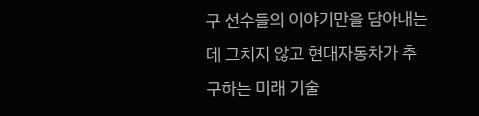구 선수들의 이야기만을 담아내는 데 그치지 않고 현대자동차가 추구하는 미래 기술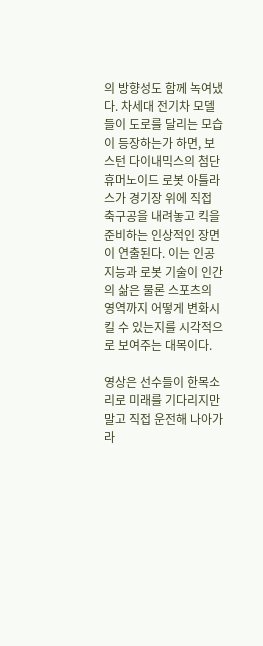의 방향성도 함께 녹여냈다. 차세대 전기차 모델들이 도로를 달리는 모습이 등장하는가 하면, 보스턴 다이내믹스의 첨단 휴머노이드 로봇 아틀라스가 경기장 위에 직접 축구공을 내려놓고 킥을 준비하는 인상적인 장면이 연출된다. 이는 인공지능과 로봇 기술이 인간의 삶은 물론 스포츠의 영역까지 어떻게 변화시킬 수 있는지를 시각적으로 보여주는 대목이다.

영상은 선수들이 한목소리로 미래를 기다리지만 말고 직접 운전해 나아가라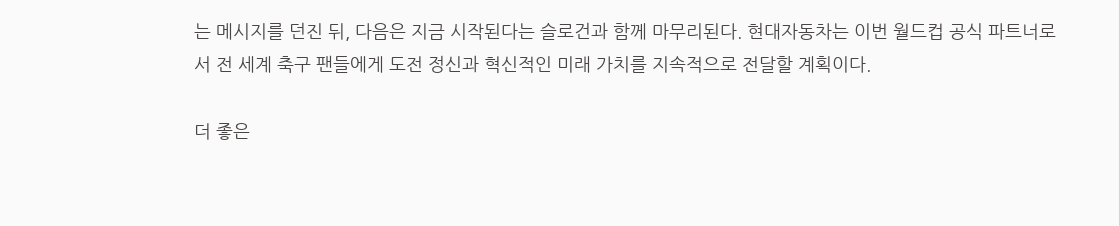는 메시지를 던진 뒤, 다음은 지금 시작된다는 슬로건과 함께 마무리된다. 현대자동차는 이번 월드컵 공식 파트너로서 전 세계 축구 팬들에게 도전 정신과 혁신적인 미래 가치를 지속적으로 전달할 계획이다.

더 좋은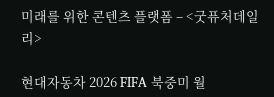미래를 위한 콘텐츠 플랫폼 – <굿퓨처데일리>

현대자동차 2026 FIFA 북중미 월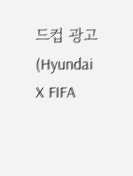드컵 광고(Hyundai X FIFA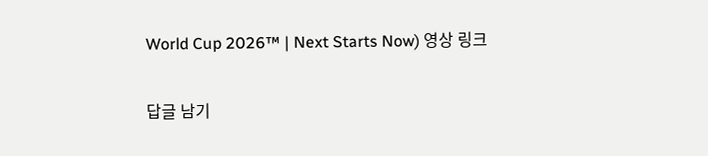World Cup 2026™ | Next Starts Now) 영상 링크

답글 남기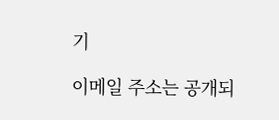기

이메일 주소는 공개되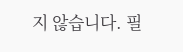지 않습니다. 필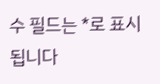수 필드는 *로 표시됩니다